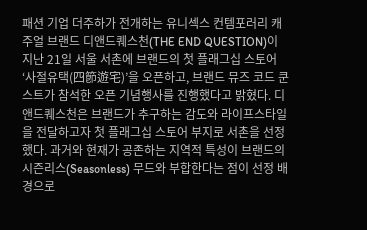패션 기업 더주하가 전개하는 유니섹스 컨템포러리 캐주얼 브랜드 디앤드퀘스천(THE END QUESTION)이 지난 21일 서울 서촌에 브랜드의 첫 플래그십 스토어 ‘사절유택(四節遊宅)’을 오픈하고, 브랜드 뮤즈 코드 쿤스트가 참석한 오픈 기념행사를 진행했다고 밝혔다. 디앤드퀘스천은 브랜드가 추구하는 감도와 라이프스타일을 전달하고자 첫 플래그십 스토어 부지로 서촌을 선정했다. 과거와 현재가 공존하는 지역적 특성이 브랜드의 시즌리스(Seasonless) 무드와 부합한다는 점이 선정 배경으로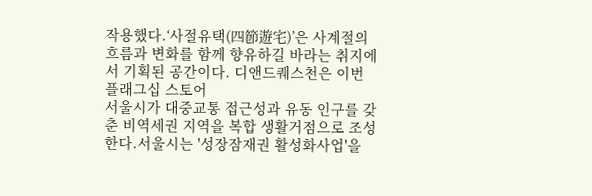작용했다.‘사절유택(四節遊宅)’은 사계절의 흐름과 변화를 함께 향유하길 바라는 취지에서 기획된 공간이다. 디앤드퀘스천은 이번 플래그십 스토어
서울시가 대중교통 접근성과 유동 인구를 갖춘 비역세권 지역을 복합 생활거점으로 조성한다.서울시는 '성장잠재권 활성화사업'을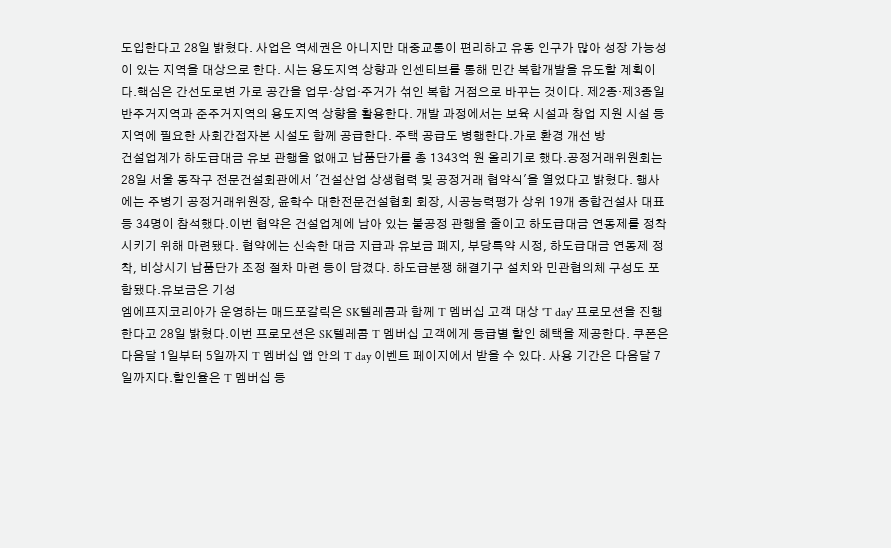도입한다고 28일 밝혔다. 사업은 역세권은 아니지만 대중교통이 편리하고 유동 인구가 많아 성장 가능성이 있는 지역을 대상으로 한다. 시는 용도지역 상향과 인센티브를 통해 민간 복합개발을 유도할 계획이다.핵심은 간선도로변 가로 공간을 업무·상업·주거가 섞인 복합 거점으로 바꾸는 것이다. 제2종·제3종일반주거지역과 준주거지역의 용도지역 상향을 활용한다. 개발 과정에서는 보육 시설과 창업 지원 시설 등 지역에 필요한 사회간접자본 시설도 함께 공급한다. 주택 공급도 병행한다.가로 환경 개선 방
건설업계가 하도급대금 유보 관행을 없애고 납품단가를 총 1343억 원 올리기로 했다.공정거래위원회는 28일 서울 동작구 전문건설회관에서 '건설산업 상생협력 및 공정거래 협약식'을 열었다고 밝혔다. 행사에는 주병기 공정거래위원장, 윤학수 대한전문건설협회 회장, 시공능력평가 상위 19개 종합건설사 대표 등 34명이 참석했다.이번 협약은 건설업계에 남아 있는 불공정 관행을 줄이고 하도급대금 연동제를 정착시키기 위해 마련됐다. 협약에는 신속한 대금 지급과 유보금 폐지, 부당특약 시정, 하도급대금 연동제 정착, 비상시기 납품단가 조정 절차 마련 등이 담겼다. 하도급분쟁 해결기구 설치와 민관협의체 구성도 포함됐다.유보금은 기성
엠에프지코리아가 운영하는 매드포갈릭은 SK텔레콤과 함께 T 멤버십 고객 대상 'T day' 프로모션을 진행한다고 28일 밝혔다.이번 프로모션은 SK텔레콤 T 멤버십 고객에게 등급별 할인 혜택을 제공한다. 쿠폰은 다음달 1일부터 5일까지 T 멤버십 앱 안의 T day 이벤트 페이지에서 받을 수 있다. 사용 기간은 다음달 7일까지다.할인율은 T 멤버십 등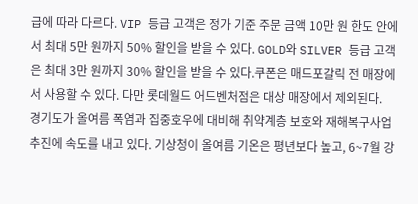급에 따라 다르다. VIP 등급 고객은 정가 기준 주문 금액 10만 원 한도 안에서 최대 5만 원까지 50% 할인을 받을 수 있다. GOLD와 SILVER 등급 고객은 최대 3만 원까지 30% 할인을 받을 수 있다.쿠폰은 매드포갈릭 전 매장에서 사용할 수 있다. 다만 롯데월드 어드벤처점은 대상 매장에서 제외된다.
경기도가 올여름 폭염과 집중호우에 대비해 취약계층 보호와 재해복구사업 추진에 속도를 내고 있다. 기상청이 올여름 기온은 평년보다 높고, 6~7월 강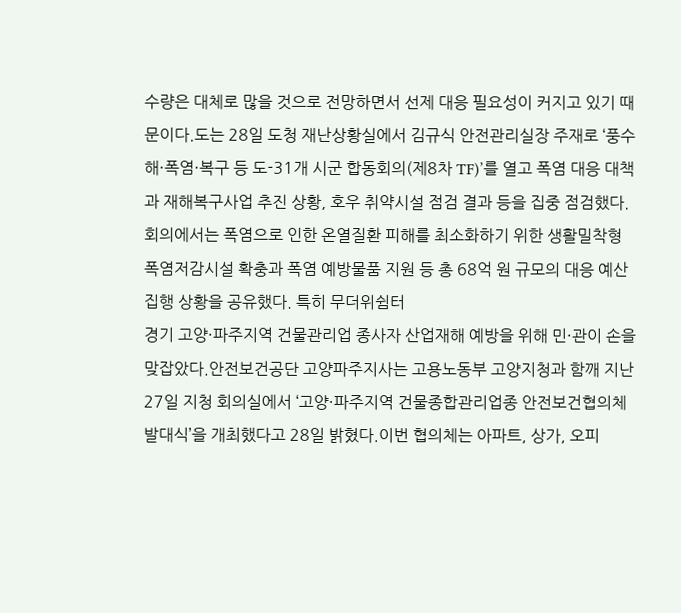수량은 대체로 많을 것으로 전망하면서 선제 대응 필요성이 커지고 있기 때문이다.도는 28일 도청 재난상황실에서 김규식 안전관리실장 주재로 ‘풍수해·폭염·복구 등 도-31개 시군 합동회의(제8차 TF)’를 열고 폭염 대응 대책과 재해복구사업 추진 상황, 호우 취약시설 점검 결과 등을 집중 점검했다.회의에서는 폭염으로 인한 온열질환 피해를 최소화하기 위한 생활밀착형 폭염저감시설 확충과 폭염 예방물품 지원 등 총 68억 원 규모의 대응 예산 집행 상황을 공유했다. 특히 무더위쉼터
경기 고양·파주지역 건물관리업 종사자 산업재해 예방을 위해 민·관이 손을 맞잡았다.안전보건공단 고양파주지사는 고용노동부 고양지청과 함깨 지난 27일 지청 회의실에서 ‘고양·파주지역 건물종합관리업종 안전보건협의체 발대식’을 개최했다고 28일 밝혔다.이번 협의체는 아파트, 상가, 오피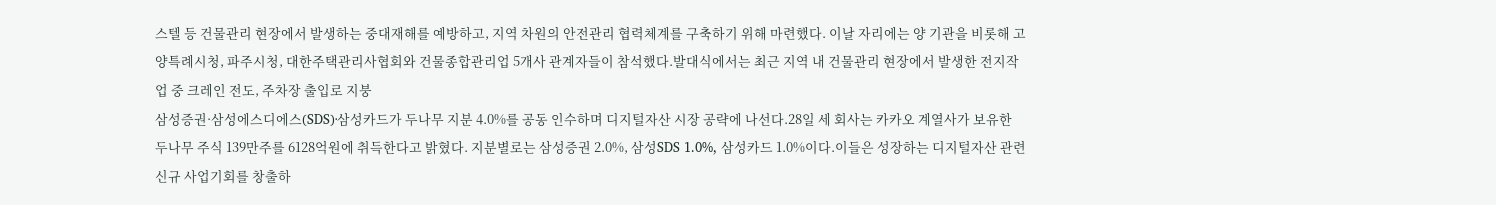스텔 등 건물관리 현장에서 발생하는 중대재해를 예방하고, 지역 차원의 안전관리 협력체계를 구축하기 위해 마련했다. 이날 자리에는 양 기관을 비롯해 고양특례시청, 파주시청, 대한주택관리사협회와 건물종합관리업 5개사 관계자들이 참석했다.발대식에서는 최근 지역 내 건물관리 현장에서 발생한 전지작업 중 크레인 전도, 주차장 출입로 지붕
삼성증권·삼성에스디에스(SDS)·삼성카드가 두나무 지분 4.0%를 공동 인수하며 디지털자산 시장 공략에 나선다.28일 세 회사는 카카오 계열사가 보유한 두나무 주식 139만주를 6128억원에 취득한다고 밝혔다. 지분별로는 삼성증권 2.0%, 삼성SDS 1.0%, 삼성카드 1.0%이다.이들은 성장하는 디지털자산 관련 신규 사업기회를 창출하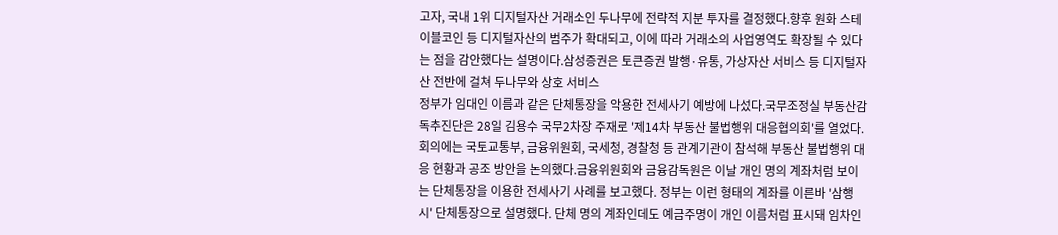고자, 국내 1위 디지털자산 거래소인 두나무에 전략적 지분 투자를 결정했다.향후 원화 스테이블코인 등 디지털자산의 범주가 확대되고, 이에 따라 거래소의 사업영역도 확장될 수 있다는 점을 감안했다는 설명이다.삼성증권은 토큰증권 발행·유통, 가상자산 서비스 등 디지털자산 전반에 걸쳐 두나무와 상호 서비스
정부가 임대인 이름과 같은 단체통장을 악용한 전세사기 예방에 나섰다.국무조정실 부동산감독추진단은 28일 김용수 국무2차장 주재로 '제14차 부동산 불법행위 대응협의회'를 열었다. 회의에는 국토교통부, 금융위원회, 국세청, 경찰청 등 관계기관이 참석해 부동산 불법행위 대응 현황과 공조 방안을 논의했다.금융위원회와 금융감독원은 이날 개인 명의 계좌처럼 보이는 단체통장을 이용한 전세사기 사례를 보고했다. 정부는 이런 형태의 계좌를 이른바 '삼행시' 단체통장으로 설명했다. 단체 명의 계좌인데도 예금주명이 개인 이름처럼 표시돼 임차인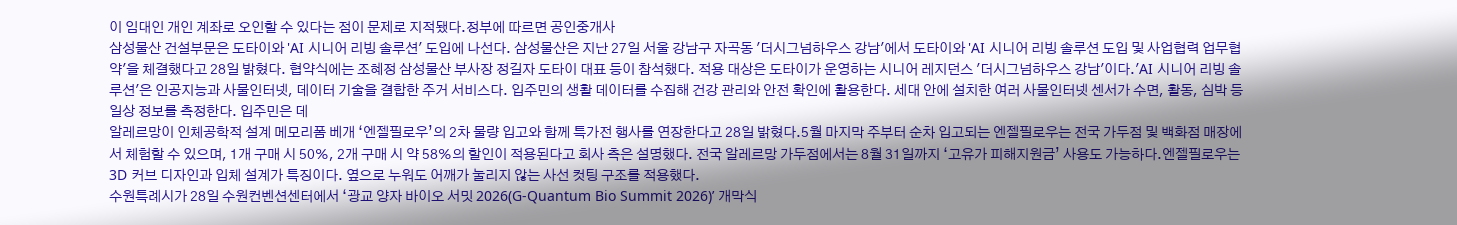이 임대인 개인 계좌로 오인할 수 있다는 점이 문제로 지적됐다.정부에 따르면 공인중개사
삼성물산 건설부문은 도타이와 'AI 시니어 리빙 솔루션' 도입에 나선다. 삼성물산은 지난 27일 서울 강남구 자곡동 '더시그넘하우스 강남'에서 도타이와 'AI 시니어 리빙 솔루션 도입 및 사업협력 업무협약'을 체결했다고 28일 밝혔다. 협약식에는 조혜정 삼성물산 부사장 정길자 도타이 대표 등이 참석했다. 적용 대상은 도타이가 운영하는 시니어 레지던스 '더시그넘하우스 강남'이다.'AI 시니어 리빙 솔루션'은 인공지능과 사물인터넷, 데이터 기술을 결합한 주거 서비스다. 입주민의 생활 데이터를 수집해 건강 관리와 안전 확인에 활용한다. 세대 안에 설치한 여러 사물인터넷 센서가 수면, 활동, 심박 등 일상 정보를 측정한다. 입주민은 데
알레르망이 인체공학적 설계 메모리폼 베개 ‘엔젤필로우’의 2차 물량 입고와 함께 특가전 행사를 연장한다고 28일 밝혔다.5월 마지막 주부터 순차 입고되는 엔젤필로우는 전국 가두점 및 백화점 매장에서 체험할 수 있으며, 1개 구매 시 50%, 2개 구매 시 약 58%의 할인이 적용된다고 회사 측은 설명했다. 전국 알레르망 가두점에서는 8월 31일까지 ‘고유가 피해지원금’ 사용도 가능하다.엔젤필로우는 3D 커브 디자인과 입체 설계가 특징이다. 옆으로 누워도 어깨가 눌리지 않는 사선 컷팅 구조를 적용했다.
수원특례시가 28일 수원컨벤션센터에서 ‘광교 양자 바이오 서밋 2026(G-Quantum Bio Summit 2026)’ 개막식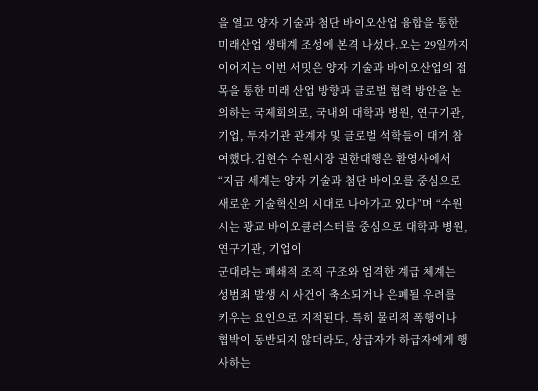을 열고 양자 기술과 첨단 바이오산업 융합을 통한 미래산업 생태계 조성에 본격 나섰다.오는 29일까지 이어지는 이번 서밋은 양자 기술과 바이오산업의 접목을 통한 미래 산업 방향과 글로벌 협력 방안을 논의하는 국제회의로, 국내외 대학과 병원, 연구기관, 기업, 투자기관 관계자 및 글로벌 석학들이 대거 참여했다.김현수 수원시장 권한대행은 환영사에서 “지금 세계는 양자 기술과 첨단 바이오를 중심으로 새로운 기술혁신의 시대로 나아가고 있다”며 “수원시는 광교 바이오클러스터를 중심으로 대학과 병원, 연구기관, 기업이
군대라는 폐쇄적 조직 구조와 엄격한 계급 체계는 성범죄 발생 시 사건이 축소되거나 은폐될 우려를 키우는 요인으로 지적된다. 특히 물리적 폭행이나 협박이 동반되지 않더라도, 상급자가 하급자에게 행사하는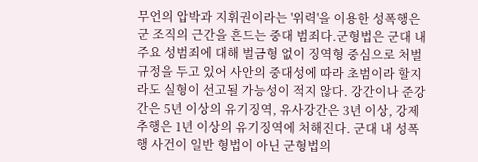무언의 압박과 지휘권이라는 '위력'을 이용한 성폭행은 군 조직의 근간을 흔드는 중대 범죄다.군형법은 군대 내 주요 성범죄에 대해 벌금형 없이 징역형 중심으로 처벌 규정을 두고 있어 사안의 중대성에 따라 초범이라 할지라도 실형이 선고될 가능성이 적지 않다. 강간이나 준강간은 5년 이상의 유기징역, 유사강간은 3년 이상, 강제추행은 1년 이상의 유기징역에 처해진다. 군대 내 성폭행 사건이 일반 형법이 아닌 군형법의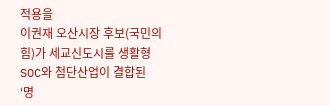적용을
이권재 오산시장 후보(국민의힘)가 세교신도시를 생활형 SOC와 첨단산업이 결합된 ‘명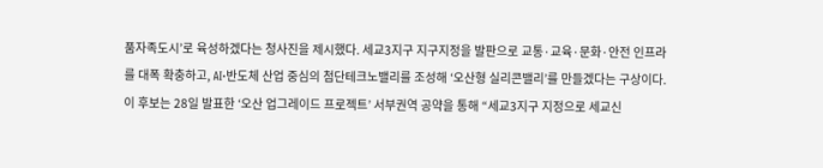품자족도시’로 육성하겠다는 청사진을 제시했다. 세교3지구 지구지정을 발판으로 교통·교육·문화·안전 인프라를 대폭 확충하고, AI·반도체 산업 중심의 첨단테크노밸리를 조성해 ‘오산형 실리콘밸리’를 만들겠다는 구상이다.이 후보는 28일 발표한 ‘오산 업그레이드 프로젝트’ 서부권역 공약을 통해 “세교3지구 지정으로 세교신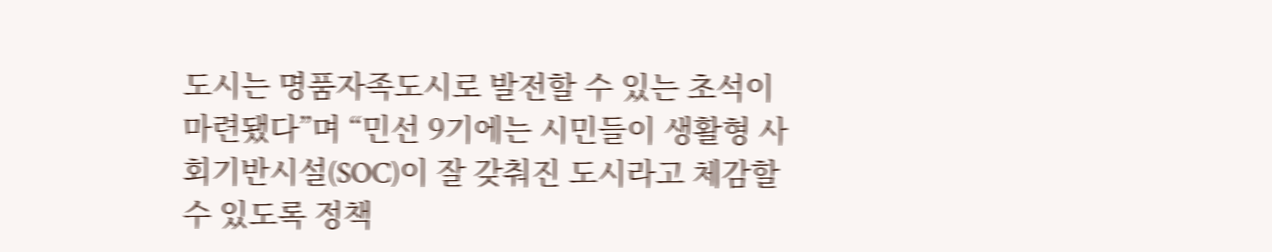도시는 명품자족도시로 발전할 수 있는 초석이 마련됐다”며 “민선 9기에는 시민들이 생활형 사회기반시설(SOC)이 잘 갖춰진 도시라고 체감할 수 있도록 정책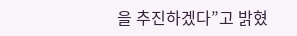을 추진하겠다”고 밝혔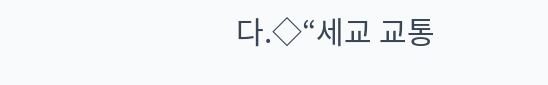다.◇“세교 교통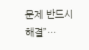문제 반드시 해결”…